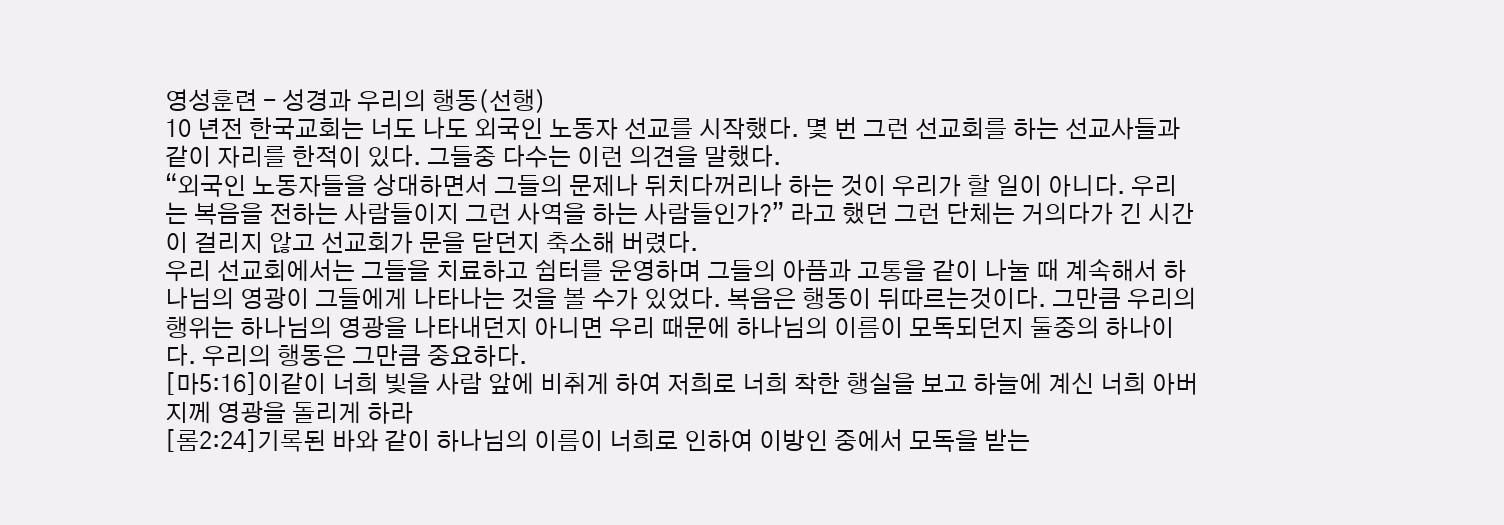영성훈련 - 성경과 우리의 행동(선행)
10 년전 한국교회는 너도 나도 외국인 노동자 선교를 시작했다. 몇 번 그런 선교회를 하는 선교사들과 같이 자리를 한적이 있다. 그들중 다수는 이런 의견을 말했다.
“외국인 노동자들을 상대하면서 그들의 문제나 뒤치다꺼리나 하는 것이 우리가 할 일이 아니다. 우리는 복음을 전하는 사람들이지 그런 사역을 하는 사람들인가?” 라고 했던 그런 단체는 거의다가 긴 시간이 걸리지 않고 선교회가 문을 닫던지 축소해 버렸다.
우리 선교회에서는 그들을 치료하고 쉼터를 운영하며 그들의 아픔과 고통을 같이 나눌 때 계속해서 하나님의 영광이 그들에게 나타나는 것을 볼 수가 있었다. 복음은 행동이 뒤따르는것이다. 그만큼 우리의 행위는 하나님의 영광을 나타내던지 아니면 우리 때문에 하나님의 이름이 모독되던지 둘중의 하나이다. 우리의 행동은 그만큼 중요하다.
[마5:16]이같이 너희 빛을 사람 앞에 비취게 하여 저희로 너희 착한 행실을 보고 하늘에 계신 너희 아버지께 영광을 돌리게 하라
[롬2:24]기록된 바와 같이 하나님의 이름이 너희로 인하여 이방인 중에서 모독을 받는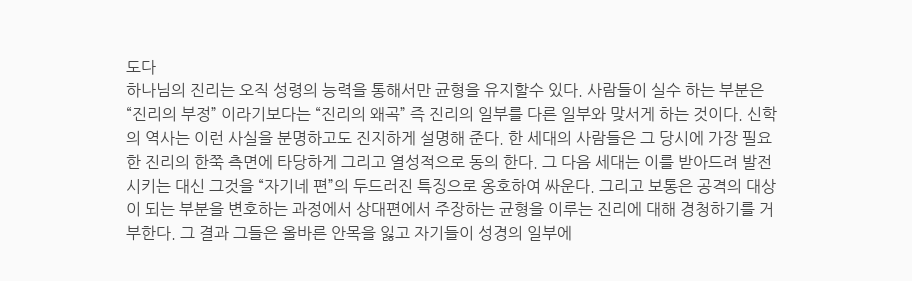도다
하나님의 진리는 오직 성령의 능력을 통해서만 균형을 유지할수 있다. 사람들이 실수 하는 부분은 “진리의 부정” 이라기보다는 “진리의 왜곡” 즉 진리의 일부를 다른 일부와 맞서게 하는 것이다. 신학의 역사는 이런 사실을 분명하고도 진지하게 설명해 준다. 한 세대의 사람들은 그 당시에 가장 필요한 진리의 한쭉 측면에 타당하게 그리고 열성적으로 동의 한다. 그 다음 세대는 이를 받아드려 발전시키는 대신 그것을 “자기네 편”의 두드러진 특징으로 옹호하여 싸운다. 그리고 보통은 공격의 대상이 되는 부분을 변호하는 과정에서 상대편에서 주장하는 균형을 이루는 진리에 대해 경청하기를 거부한다. 그 결과 그들은 올바른 안목을 잃고 자기들이 성경의 일부에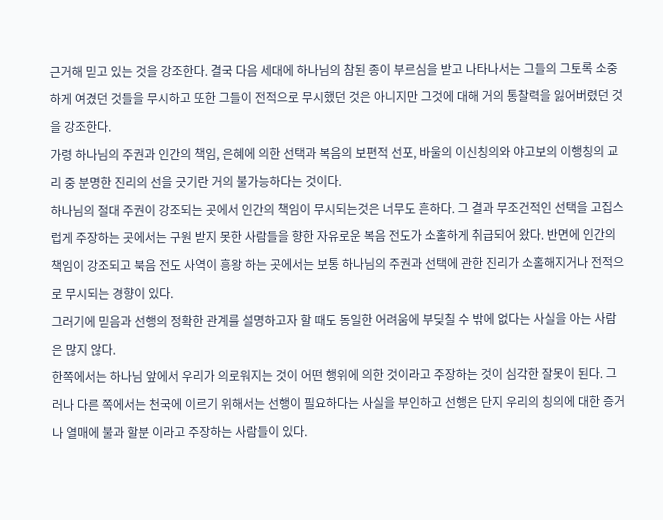근거해 믿고 있는 것을 강조한다. 결국 다음 세대에 하나님의 참된 종이 부르심을 받고 나타나서는 그들의 그토록 소중하게 여겼던 것들을 무시하고 또한 그들이 전적으로 무시했던 것은 아니지만 그것에 대해 거의 통찰력을 잃어버렸던 것을 강조한다.
가령 하나님의 주권과 인간의 책임, 은혜에 의한 선택과 복음의 보편적 선포, 바울의 이신칭의와 야고보의 이행칭의 교리 중 분명한 진리의 선을 긋기란 거의 불가능하다는 것이다.
하나님의 절대 주권이 강조되는 곳에서 인간의 책임이 무시되는것은 너무도 흔하다. 그 결과 무조건적인 선택을 고집스럽게 주장하는 곳에서는 구원 받지 못한 사람들을 향한 자유로운 복음 전도가 소홀하게 취급되어 왔다. 반면에 인간의 책임이 강조되고 북음 전도 사역이 흥왕 하는 곳에서는 보통 하나님의 주권과 선택에 관한 진리가 소홀해지거나 전적으로 무시되는 경향이 있다.
그러기에 믿음과 선행의 정확한 관계를 설명하고자 할 때도 동일한 어려움에 부딪칠 수 밖에 없다는 사실을 아는 사람은 많지 않다.
한쪽에서는 하나님 앞에서 우리가 의로워지는 것이 어떤 행위에 의한 것이라고 주장하는 것이 심각한 잘못이 된다. 그러나 다른 쪽에서는 천국에 이르기 위해서는 선행이 필요하다는 사실을 부인하고 선행은 단지 우리의 칭의에 대한 증거나 열매에 불과 할분 이라고 주장하는 사람들이 있다.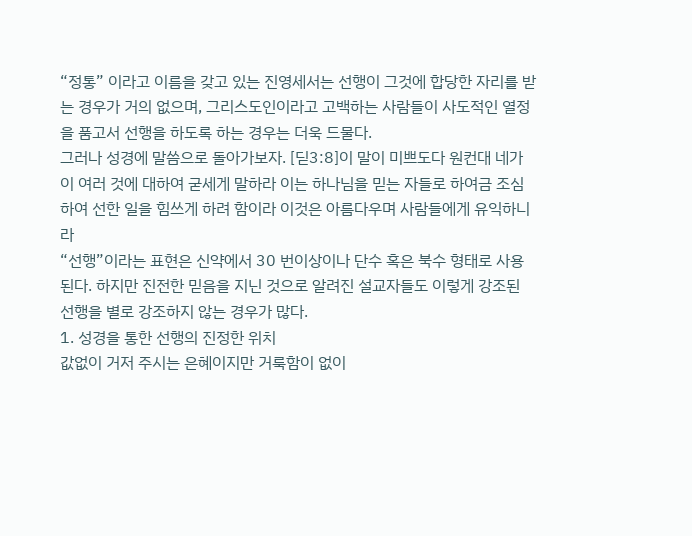“정통” 이라고 이름을 갖고 있는 진영세서는 선행이 그것에 합당한 자리를 받는 경우가 거의 없으며, 그리스도인이라고 고백하는 사람들이 사도적인 열정을 품고서 선행을 하도록 하는 경우는 더욱 드물다.
그러나 성경에 말씀으로 돌아가보자. [딛3:8]이 말이 미쁘도다 원컨대 네가 이 여러 것에 대하여 굳세게 말하라 이는 하나님을 믿는 자들로 하여금 조심하여 선한 일을 힘쓰게 하려 함이라 이것은 아름다우며 사람들에게 유익하니라
“선행”이라는 표현은 신약에서 30 번이상이나 단수 혹은 북수 형태로 사용된다. 하지만 진전한 믿음을 지닌 것으로 알려진 설교자들도 이렇게 강조된 선행을 별로 강조하지 않는 경우가 많다.
1. 성경을 통한 선행의 진정한 위치
값없이 거저 주시는 은혜이지만 거룩함이 없이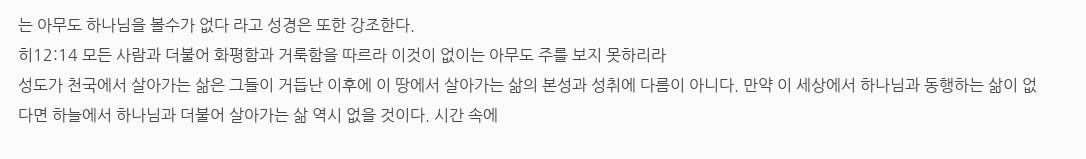는 아무도 하나님을 볼수가 없다 라고 성경은 또한 강조한다.
히12:14 모든 사람과 더불어 화평함과 거룩함을 따르라 이것이 없이는 아무도 주를 보지 못하리라
성도가 천국에서 살아가는 삶은 그들이 거듭난 이후에 이 땅에서 살아가는 삶의 본성과 성취에 다름이 아니다. 만약 이 세상에서 하나님과 동행하는 삶이 없다면 하늘에서 하나님과 더불어 살아가는 삶 역시 없을 것이다. 시간 속에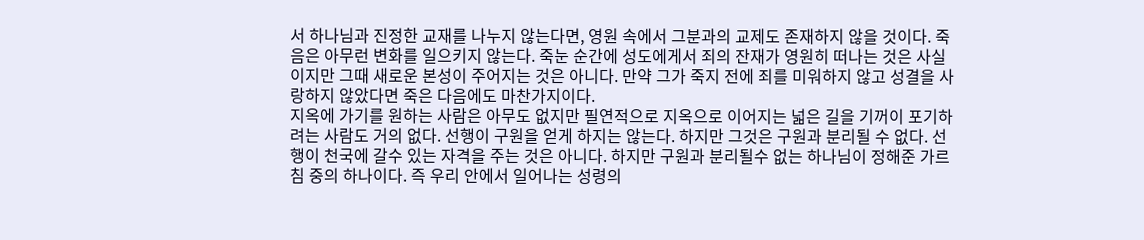서 하나님과 진정한 교재를 나누지 않는다면, 영원 속에서 그분과의 교제도 존재하지 않을 것이다. 죽음은 아무런 변화를 일으키지 않는다. 죽눈 순간에 성도에게서 죄의 잔재가 영원히 떠나는 것은 사실이지만 그때 새로운 본성이 주어지는 것은 아니다. 만약 그가 죽지 전에 죄를 미워하지 않고 성결을 사랑하지 않았다면 죽은 다음에도 마찬가지이다.
지옥에 가기를 원하는 사람은 아무도 없지만 필연적으로 지옥으로 이어지는 넓은 길을 기꺼이 포기하려는 사람도 거의 없다. 선행이 구원을 얻게 하지는 않는다. 하지만 그것은 구원과 분리될 수 없다. 선행이 천국에 갈수 있는 자격을 주는 것은 아니다. 하지만 구원과 분리될수 없는 하나님이 정해준 가르침 중의 하나이다. 즉 우리 안에서 일어나는 성령의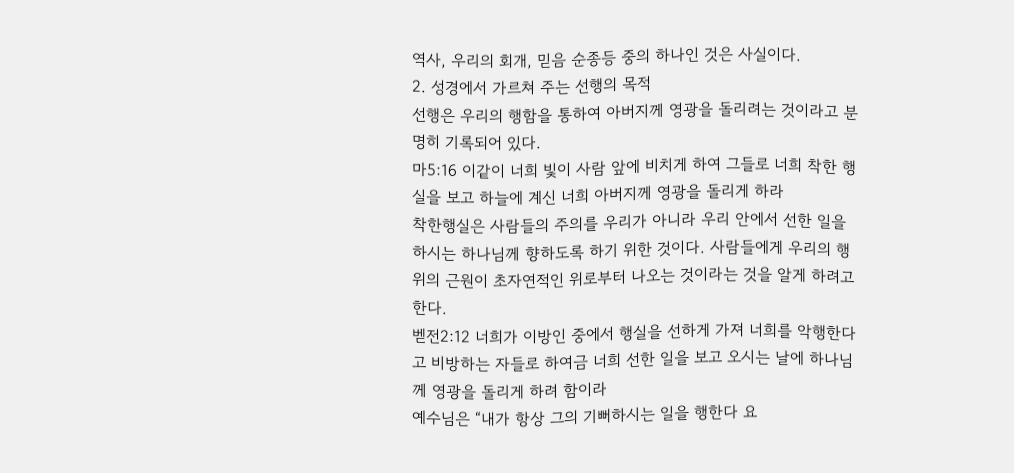역사, 우리의 회개, 믿음 순종등 중의 하나인 것은 사실이다.
2. 성경에서 가르쳐 주는 선행의 목적
선행은 우리의 행함을 통하여 아버지께 영광을 돌리려는 것이라고 분명히 기록되어 있다.
마5:16 이같이 너희 빛이 사람 앞에 비치게 하여 그들로 너희 착한 행실을 보고 하늘에 계신 너희 아버지께 영광을 돌리게 하라
착한행실은 사람들의 주의를 우리가 아니라 우리 안에서 선한 일을 하시는 하나님께 향하도록 하기 위한 것이다. 사람들에게 우리의 행위의 근원이 초자연적인 위로부터 나오는 것이라는 것을 알게 하려고 한다.
벧전2:12 너희가 이방인 중에서 행실을 선하게 가져 너희를 악행한다고 비방하는 자들로 하여금 너희 선한 일을 보고 오시는 날에 하나님께 영광을 돌리게 하려 함이라
예수님은 “내가 항상 그의 기뻐하시는 일을 행한다 요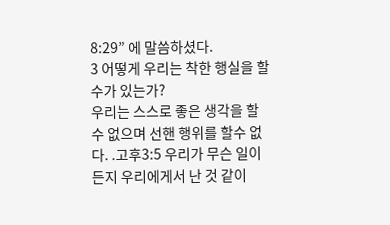8:29” 에 말씀하셨다.
3 어떻게 우리는 착한 행실을 할 수가 있는가?
우리는 스스로 좋은 생각을 할수 없으며 선핸 행위를 할수 없다. .고후3:5 우리가 무슨 일이든지 우리에게서 난 것 같이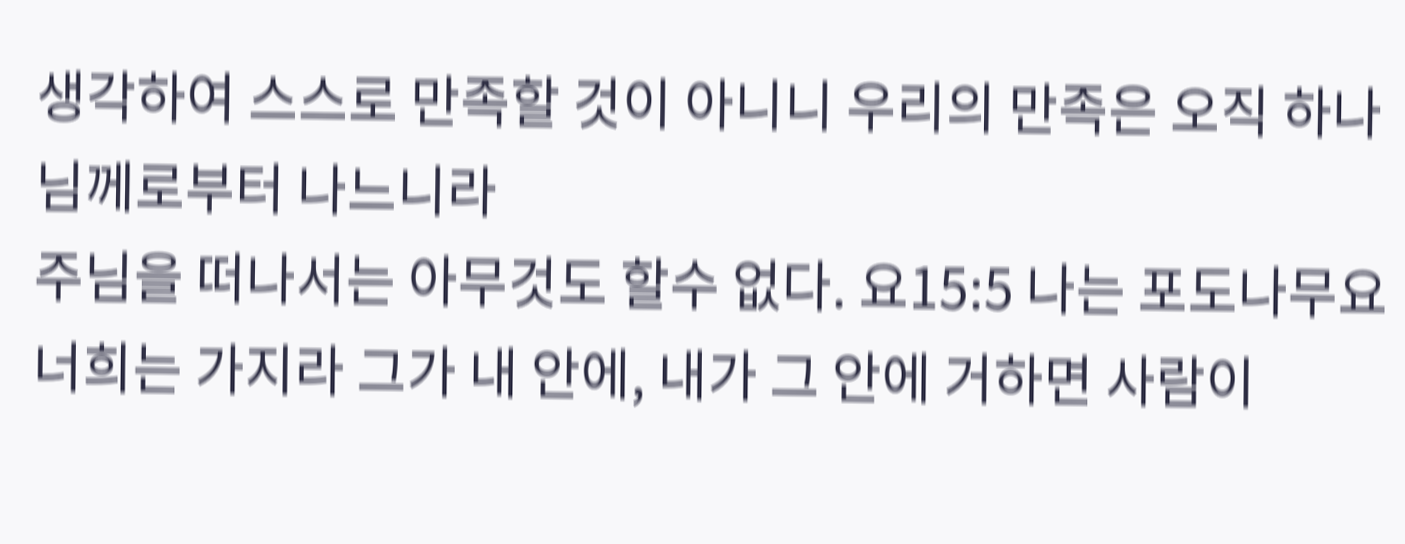생각하여 스스로 만족할 것이 아니니 우리의 만족은 오직 하나님께로부터 나느니라
주님을 떠나서는 아무것도 할수 없다. 요15:5 나는 포도나무요 너희는 가지라 그가 내 안에, 내가 그 안에 거하면 사람이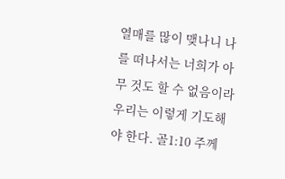열매를 많이 맺나니 나를 떠나서는 너희가 아무 것도 할 수 없음이라
우리는 이렇게 기도해야 한다. 골1:10 주께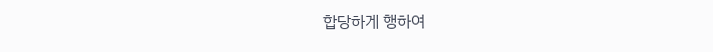합당하게 행하여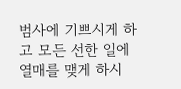범사에 기쁘시게 하고 모든 선한 일에 열매를 맺게 하시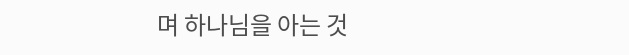며 하나님을 아는 것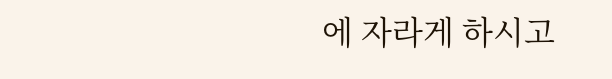에 자라게 하시고